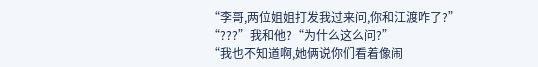“李哥,两位姐姐打发我过来问,你和江渡咋了?”
“???”我和他?“为什么这么问?”
“我也不知道啊,她俩说你们看着像闹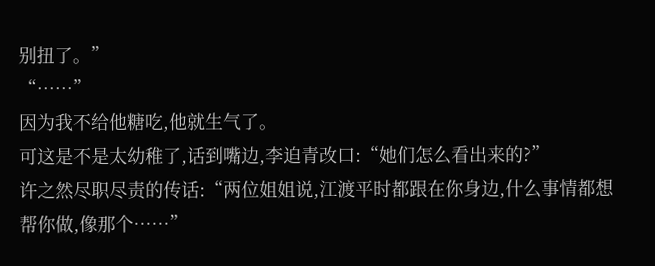别扭了。”
“……”
因为我不给他糖吃,他就生气了。
可这是不是太幼稚了,话到嘴边,李迫青改口:“她们怎么看出来的?”
许之然尽职尽责的传话:“两位姐姐说,江渡平时都跟在你身边,什么事情都想帮你做,像那个……”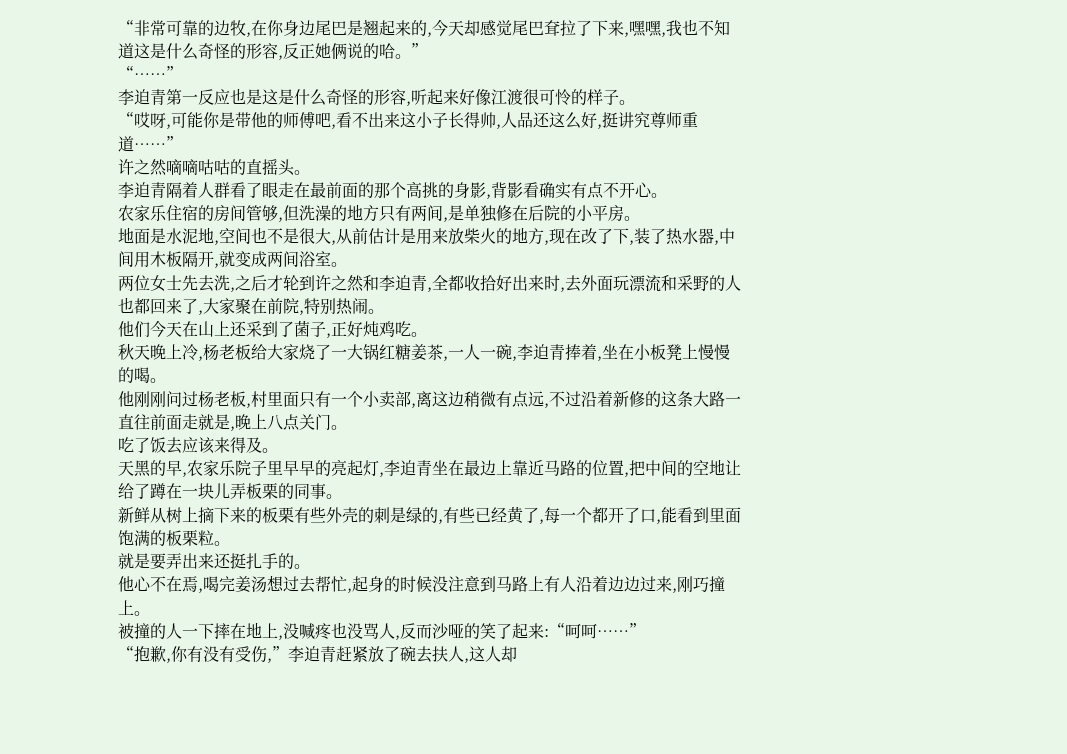“非常可靠的边牧,在你身边尾巴是翘起来的,今天却感觉尾巴耷拉了下来,嘿嘿,我也不知道这是什么奇怪的形容,反正她俩说的哈。”
“……”
李迫青第一反应也是这是什么奇怪的形容,听起来好像江渡很可怜的样子。
“哎呀,可能你是带他的师傅吧,看不出来这小子长得帅,人品还这么好,挺讲究尊师重道……”
许之然嘀嘀咕咕的直摇头。
李迫青隔着人群看了眼走在最前面的那个高挑的身影,背影看确实有点不开心。
农家乐住宿的房间管够,但洗澡的地方只有两间,是单独修在后院的小平房。
地面是水泥地,空间也不是很大,从前估计是用来放柴火的地方,现在改了下,装了热水器,中间用木板隔开,就变成两间浴室。
两位女士先去洗,之后才轮到许之然和李迫青,全都收拾好出来时,去外面玩漂流和采野的人也都回来了,大家聚在前院,特别热闹。
他们今天在山上还采到了菌子,正好炖鸡吃。
秋天晚上冷,杨老板给大家烧了一大锅红糖姜茶,一人一碗,李迫青捧着,坐在小板凳上慢慢的喝。
他刚刚问过杨老板,村里面只有一个小卖部,离这边稍微有点远,不过沿着新修的这条大路一直往前面走就是,晚上八点关门。
吃了饭去应该来得及。
天黑的早,农家乐院子里早早的亮起灯,李迫青坐在最边上靠近马路的位置,把中间的空地让给了蹲在一块儿弄板栗的同事。
新鲜从树上摘下来的板栗有些外壳的刺是绿的,有些已经黄了,每一个都开了口,能看到里面饱满的板栗粒。
就是要弄出来还挺扎手的。
他心不在焉,喝完姜汤想过去帮忙,起身的时候没注意到马路上有人沿着边边过来,刚巧撞上。
被撞的人一下摔在地上,没喊疼也没骂人,反而沙哑的笑了起来:“呵呵……”
“抱歉,你有没有受伤,”李迫青赶紧放了碗去扶人,这人却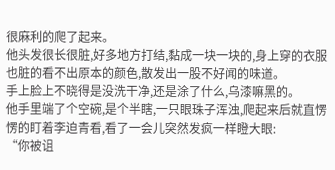很麻利的爬了起来。
他头发很长很脏,好多地方打结,黏成一块一块的,身上穿的衣服也脏的看不出原本的颜色,散发出一股不好闻的味道。
手上脸上不晓得是没洗干净,还是涂了什么,乌漆嘛黑的。
他手里端了个空碗,是个半瞎,一只眼珠子浑浊,爬起来后就直愣愣的盯着李迫青看,看了一会儿突然发疯一样瞪大眼:
“你被诅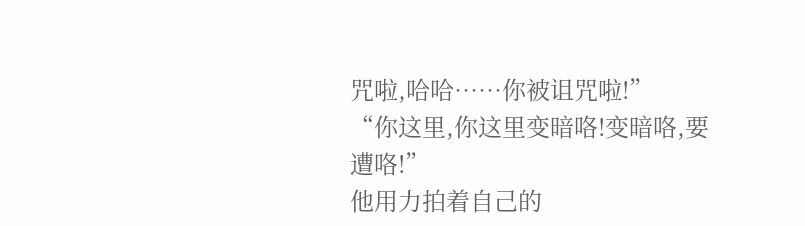咒啦,哈哈……你被诅咒啦!”
“你这里,你这里变暗咯!变暗咯,要遭咯!”
他用力拍着自己的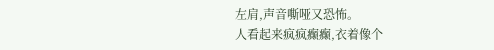左肩,声音嘶哑又恐怖。
人看起来疯疯癫癫,衣着像个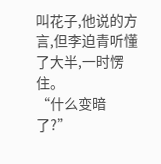叫花子,他说的方言,但李迫青听懂了大半,一时愣住。
“什么变暗了?”